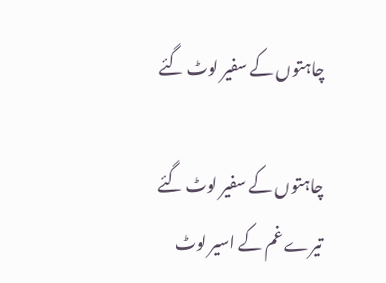چاہتوں کے سفیر لوٹ گئے

چاہتوں کے سفیر لوٹ گئے
تیرے غم کے اسیر لوٹ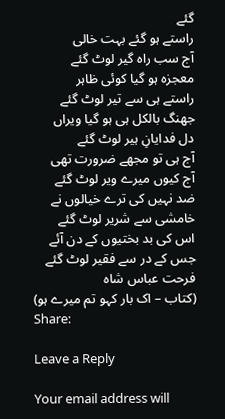گئے
راستے ہو گئے بہت خالی
آج سب راہ گیر لوٹ گئے
معجزہ ہو گیا کوئی ظاہر
راستے ہی سے تیر لوٹ گئے
جھنگ بالکل ہی ہو گیا ویراں
دل فدایانِ ہیر لوٹ گئے
آج ہی تو مجھے ضرورت تھی
آج کیوں میرے ویر لوٹ گئے
ضد نہیں کی ترے خیالوں نے
خامشی سے شریر لوٹ گئے
اس کی بد بختیوں کے دن آئے
جس کے در سے فقیر لوٹ گئے
فرحت عباس شاہ
(کتاب – اک بار کہو تم میرے ہو)
Share:

Leave a Reply

Your email address will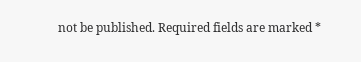not be published. Required fields are marked *